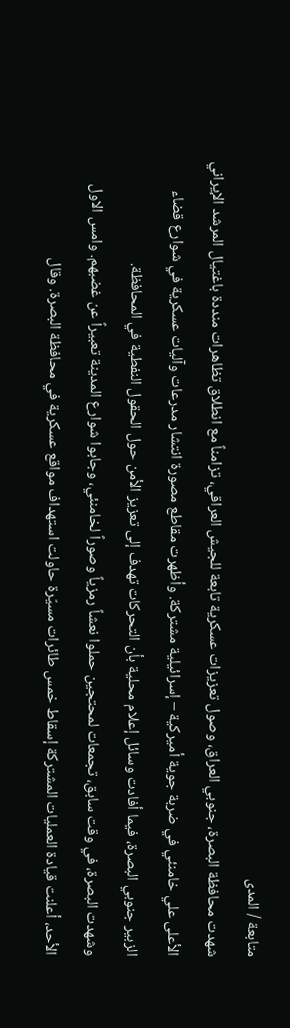متابعة / المدى
شهدت محافظة البصرة، جنوبي العراق، وصول تعزيزات عسكرية تابعة للجيش العراقي، تزامناً مع انطلاق تظاهرات منددة باغتيال المرشد الإيراني الأعلى علي خامنئي في ضربة جوية أميركية – إسرائيلية مشتركة. وأظهرت مقاطع مصورة انتشار مدرعات وآليات عسكرية في شوارع قضاء الزبير جنوبي البصرة، فيما أفادت وسائل إعلام محلية بأن التحركات تهدف إلى تعزيز الأمن حول الحقول النفطية في المحافظة.
وشهدت البصرة، في وقت سابق، تجمعات لمحتجين حملوا نعشاً رمزياً وصوراً لخامنئي، وجابوا شوارع المدينة تعبيراً عن غضبهم. وامس الاول الأحد، أعلنت قيادة العمليات المشتركة إسقاط خمس طائرات مسيّرة حاولت استهداف مواقع عسكرية في محافظة البصرة. وقال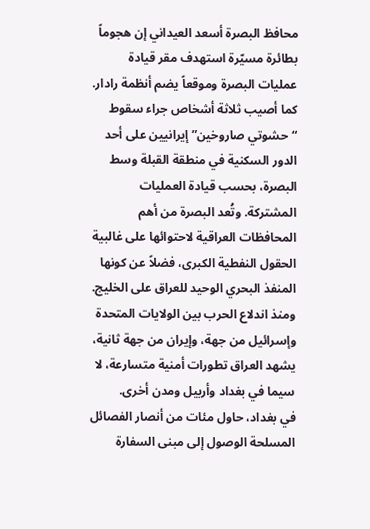محافظ البصرة أسعد العيداني إن هجوماً بطائرة مسيّرة استهدف مقر قيادة عمليات البصرة وموقعاً يضم أنظمة رادار. كما أصيب ثلاثة أشخاص جراء سقوط “حشوتي صاروخين” إيرانيين على أحد الدور السكنية في منطقة القبلة وسط البصرة، بحسب قيادة العمليات المشتركة. وتُعد البصرة من أهم المحافظات العراقية لاحتوائها على غالبية الحقول النفطية الكبرى، فضلاً عن كونها المنفذ البحري الوحيد للعراق على الخليج.
ومنذ اندلاع الحرب بين الولايات المتحدة وإسرائيل من جهة، وإيران من جهة ثانية، يشهد العراق تطورات أمنية متسارعة، لا سيما في بغداد وأربيل ومدن أخرى.
في بغداد، حاول مئات من أنصار الفصائل المسلحة الوصول إلى مبنى السفارة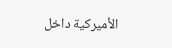الأميركية داخل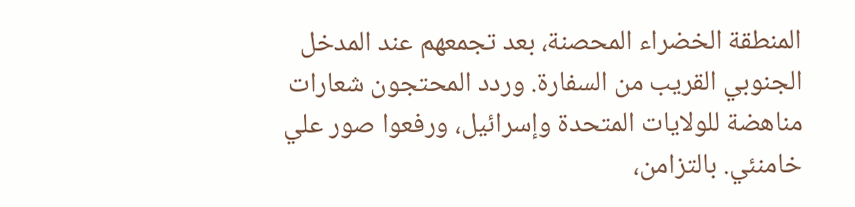المنطقة الخضراء المحصنة، بعد تجمعهم عند المدخل الجنوبي القريب من السفارة. وردد المحتجون شعارات مناهضة للولايات المتحدة وإسرائيل، ورفعوا صور علي خامنئي. بالتزامن،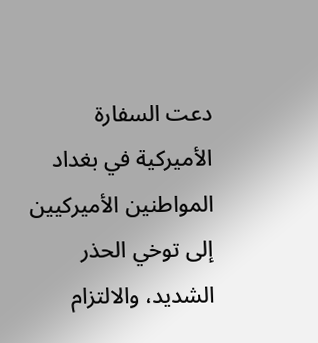دعت السفارة الأميركية في بغداد المواطنين الأميركيين إلى توخي الحذر الشديد، والالتزام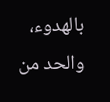بالهدوء، والحد من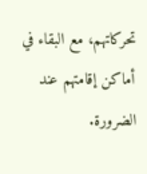تحركاتهم، مع البقاء في أماكن إقامتهم عند الضرورة.